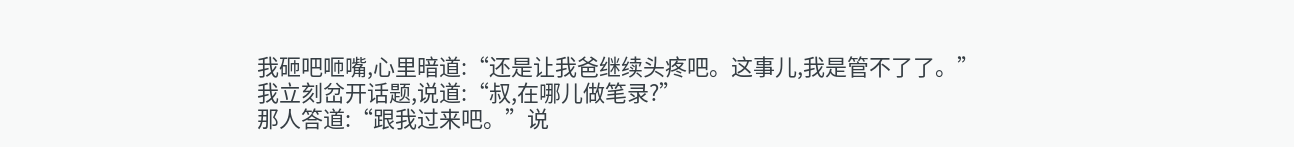我砸吧咂嘴,心里暗道:“还是让我爸继续头疼吧。这事儿,我是管不了了。”
我立刻岔开话题,说道:“叔,在哪儿做笔录?”
那人答道:“跟我过来吧。”说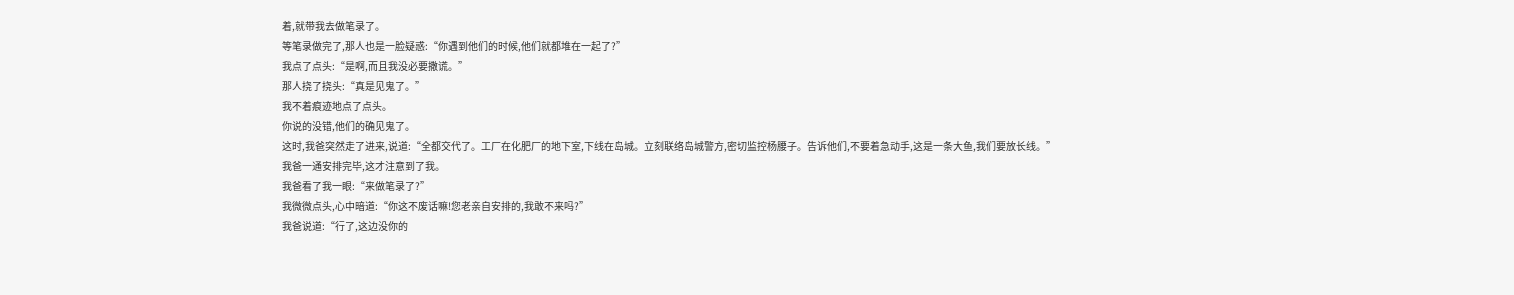着,就带我去做笔录了。
等笔录做完了,那人也是一脸疑惑:“你遇到他们的时候,他们就都堆在一起了?”
我点了点头:“是啊,而且我没必要撒谎。”
那人挠了挠头:“真是见鬼了。”
我不着痕迹地点了点头。
你说的没错,他们的确见鬼了。
这时,我爸突然走了进来,说道:“全都交代了。工厂在化肥厂的地下室,下线在岛城。立刻联络岛城警方,密切监控杨腰子。告诉他们,不要着急动手,这是一条大鱼,我们要放长线。”
我爸一通安排完毕,这才注意到了我。
我爸看了我一眼:“来做笔录了?”
我微微点头,心中暗道:“你这不废话嘛!您老亲自安排的,我敢不来吗?”
我爸说道:“行了,这边没你的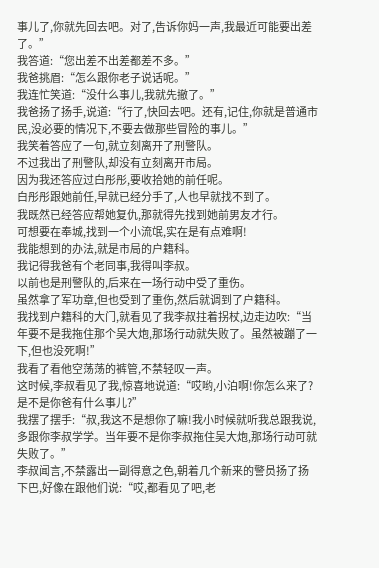事儿了,你就先回去吧。对了,告诉你妈一声,我最近可能要出差了。”
我答道:“您出差不出差都差不多。”
我爸挑眉:“怎么跟你老子说话呢。”
我连忙笑道:“没什么事儿,我就先撤了。”
我爸扬了扬手,说道:“行了,快回去吧。还有,记住,你就是普通市民,没必要的情况下,不要去做那些冒险的事儿。”
我笑着答应了一句,就立刻离开了刑警队。
不过我出了刑警队,却没有立刻离开市局。
因为我还答应过白彤彤,要收拾她的前任呢。
白彤彤跟她前任,早就已经分手了,人也早就找不到了。
我既然已经答应帮她复仇,那就得先找到她前男友才行。
可想要在奉城,找到一个小流氓,实在是有点难啊!
我能想到的办法,就是市局的户籍科。
我记得我爸有个老同事,我得叫李叔。
以前也是刑警队的,后来在一场行动中受了重伤。
虽然拿了军功章,但也受到了重伤,然后就调到了户籍科。
我找到户籍科的大门,就看见了我李叔拄着拐杖,边走边吹:“当年要不是我拖住那个吴大炮,那场行动就失败了。虽然被蹦了一下,但也没死啊!”
我看了看他空荡荡的裤管,不禁轻叹一声。
这时候,李叔看见了我,惊喜地说道:“哎哟,小泊啊!你怎么来了?是不是你爸有什么事儿?”
我摆了摆手:“叔,我这不是想你了嘛!我小时候就听我总跟我说,多跟你李叔学学。当年要不是你李叔拖住吴大炮,那场行动可就失败了。”
李叔闻言,不禁露出一副得意之色,朝着几个新来的警员扬了扬下巴,好像在跟他们说:“哎,都看见了吧,老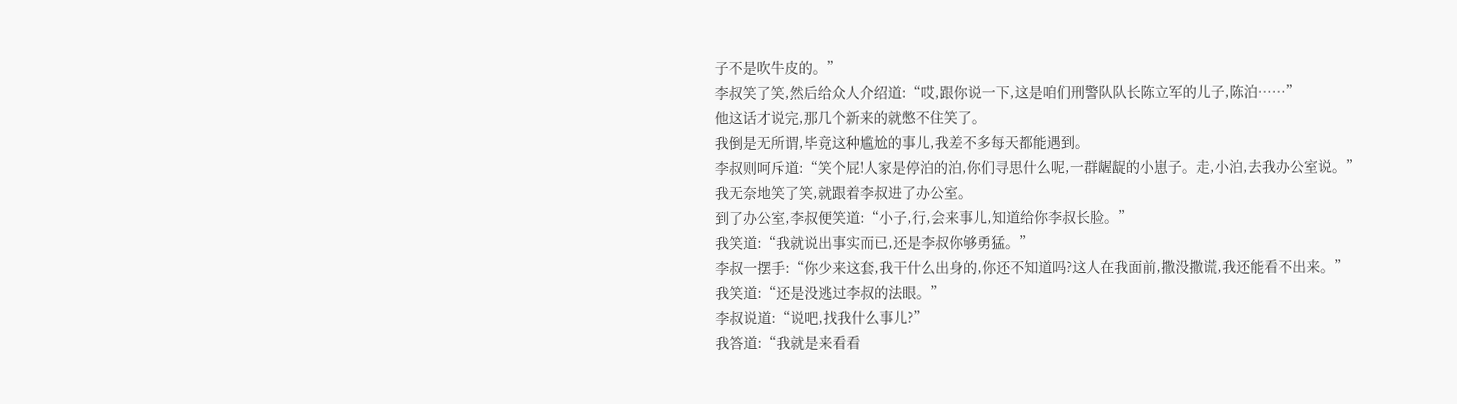子不是吹牛皮的。”
李叔笑了笑,然后给众人介绍道:“哎,跟你说一下,这是咱们刑警队队长陈立军的儿子,陈泊……”
他这话才说完,那几个新来的就憋不住笑了。
我倒是无所谓,毕竟这种尴尬的事儿,我差不多每天都能遇到。
李叔则呵斥道:“笑个屁!人家是停泊的泊,你们寻思什么呢,一群龌龊的小崽子。走,小泊,去我办公室说。”
我无奈地笑了笑,就跟着李叔进了办公室。
到了办公室,李叔便笑道:“小子,行,会来事儿,知道给你李叔长脸。”
我笑道:“我就说出事实而已,还是李叔你够勇猛。”
李叔一摆手:“你少来这套,我干什么出身的,你还不知道吗?这人在我面前,撒没撒谎,我还能看不出来。”
我笑道:“还是没逃过李叔的法眼。”
李叔说道:“说吧,找我什么事儿?”
我答道:“我就是来看看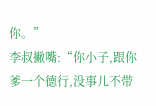你。”
李叔撇嘴:“你小子,跟你爹一个德行,没事儿不带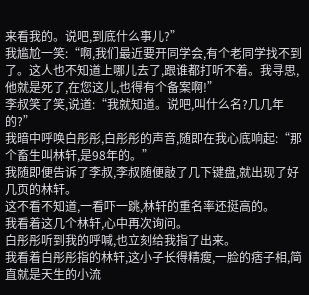来看我的。说吧,到底什么事儿?”
我尴尬一笑:“啊,我们最近要开同学会,有个老同学找不到了。这人也不知道上哪儿去了,跟谁都打听不着。我寻思,他就是死了,在您这儿,也得有个备案啊!”
李叔笑了笑,说道:“我就知道。说吧,叫什么名?几几年的?”
我暗中呼唤白彤彤,白彤彤的声音,随即在我心底响起:“那个畜生叫林轩,是98年的。”
我随即便告诉了李叔,李叔随便敲了几下键盘,就出现了好几页的林轩。
这不看不知道,一看吓一跳,林轩的重名率还挺高的。
我看着这几个林轩,心中再次询问。
白彤彤听到我的呼喊,也立刻给我指了出来。
我看着白彤彤指的林轩,这小子长得精瘦,一脸的痞子相,简直就是天生的小流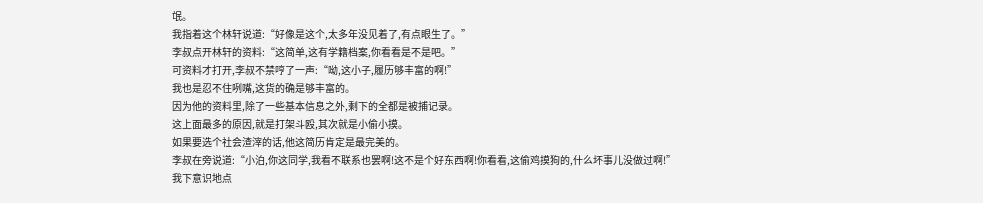氓。
我指着这个林轩说道:“好像是这个,太多年没见着了,有点眼生了。”
李叔点开林轩的资料:“这简单,这有学籍档案,你看看是不是吧。”
可资料才打开,李叔不禁哼了一声:“呦,这小子,履历够丰富的啊!”
我也是忍不住咧嘴,这货的确是够丰富的。
因为他的资料里,除了一些基本信息之外,剩下的全都是被捕记录。
这上面最多的原因,就是打架斗殴,其次就是小偷小摸。
如果要选个社会渣滓的话,他这简历肯定是最完美的。
李叔在旁说道:“小泊,你这同学,我看不联系也罢啊!这不是个好东西啊!你看看,这偷鸡摸狗的,什么坏事儿没做过啊!”
我下意识地点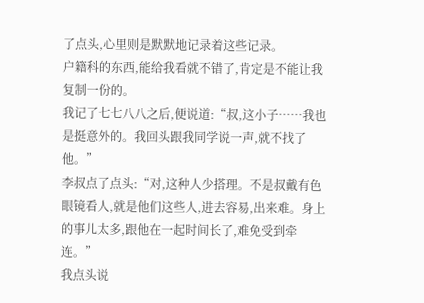了点头,心里则是默默地记录着这些记录。
户籍科的东西,能给我看就不错了,肯定是不能让我复制一份的。
我记了七七八八之后,便说道:“叔,这小子……我也是挺意外的。我回头跟我同学说一声,就不找了他。”
李叔点了点头:“对,这种人少搭理。不是叔戴有色眼镜看人,就是他们这些人,进去容易,出来难。身上的事儿太多,跟他在一起时间长了,难免受到牵连。”
我点头说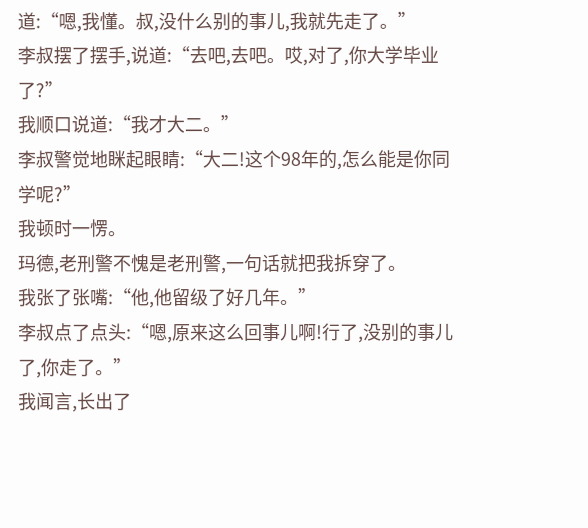道:“嗯,我懂。叔,没什么别的事儿,我就先走了。”
李叔摆了摆手,说道:“去吧,去吧。哎,对了,你大学毕业了?”
我顺口说道:“我才大二。”
李叔警觉地眯起眼睛:“大二!这个98年的,怎么能是你同学呢?”
我顿时一愣。
玛德,老刑警不愧是老刑警,一句话就把我拆穿了。
我张了张嘴:“他,他留级了好几年。”
李叔点了点头:“嗯,原来这么回事儿啊!行了,没别的事儿了,你走了。”
我闻言,长出了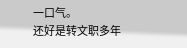一口气。
还好是转文职多年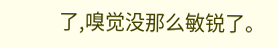了,嗅觉没那么敏锐了。